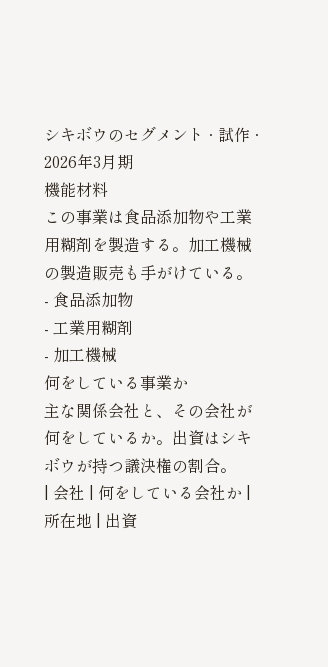シキボウのセグメント · 試作 · 2026年3月期
機能材料
この事業は食品添加物や工業用糊剤を製造する。加工機械の製造販売も手がけている。
- 食品添加物
- 工業用糊剤
- 加工機械
何をしている事業か
主な関係会社と、その会社が何をしているか。出資はシキボウが持つ議決権の割合。
| 会社 | 何をしている会社か | 所在地 | 出資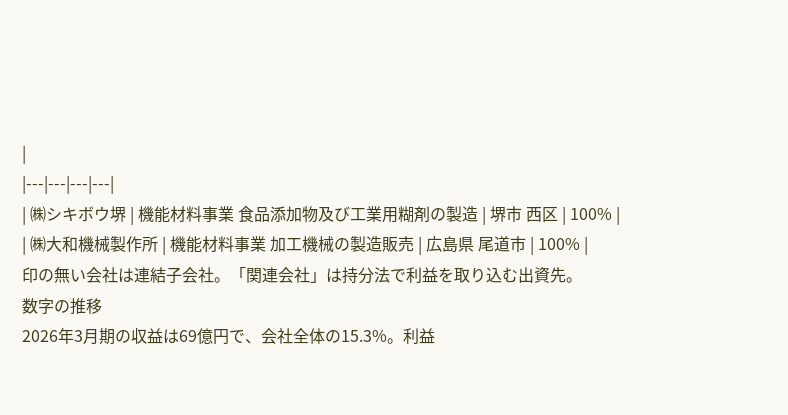|
|---|---|---|---|
| ㈱シキボウ堺 | 機能材料事業 食品添加物及び工業用糊剤の製造 | 堺市 西区 | 100% |
| ㈱大和機械製作所 | 機能材料事業 加工機械の製造販売 | 広島県 尾道市 | 100% |
印の無い会社は連結子会社。「関連会社」は持分法で利益を取り込む出資先。
数字の推移
2026年3月期の収益は69億円で、会社全体の15.3%。利益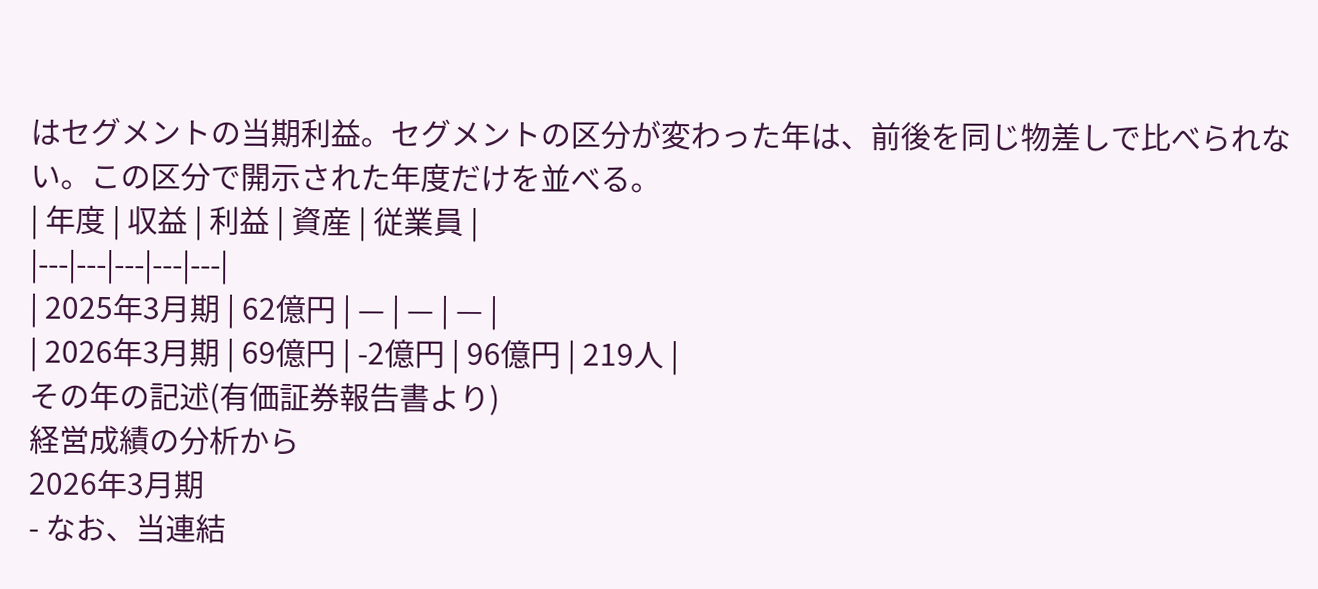はセグメントの当期利益。セグメントの区分が変わった年は、前後を同じ物差しで比べられない。この区分で開示された年度だけを並べる。
| 年度 | 収益 | 利益 | 資産 | 従業員 |
|---|---|---|---|---|
| 2025年3月期 | 62億円 | — | — | — |
| 2026年3月期 | 69億円 | -2億円 | 96億円 | 219人 |
その年の記述(有価証券報告書より)
経営成績の分析から
2026年3月期
- なお、当連結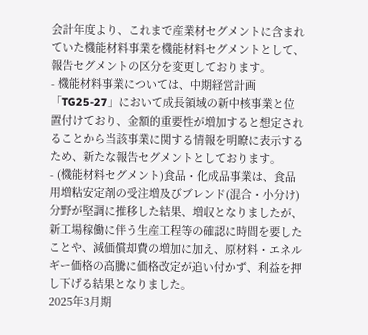会計年度より、これまで産業材セグメントに含まれていた機能材料事業を機能材料セグメントとして、報告セグメントの区分を変更しております。
- 機能材料事業については、中期経営計画「TG25-27」において成長領域の新中核事業と位置付けており、金額的重要性が増加すると想定されることから当該事業に関する情報を明瞭に表示するため、新たな報告セグメントとしております。
- (機能材料セグメント)食品・化成品事業は、食品用増粘安定剤の受注増及びブレンド(混合・小分け)分野が堅調に推移した結果、増収となりましたが、新工場稼働に伴う生産工程等の確認に時間を要したことや、減価償却費の増加に加え、原材料・エネルギー価格の高騰に価格改定が追い付かず、利益を押し下げる結果となりました。
2025年3月期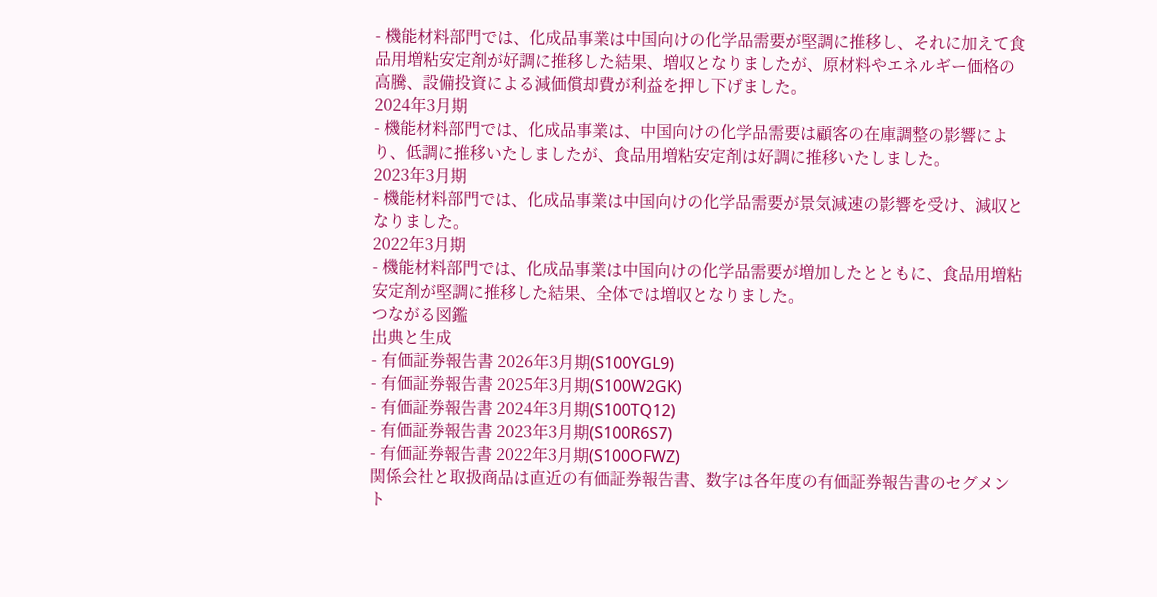- 機能材料部門では、化成品事業は中国向けの化学品需要が堅調に推移し、それに加えて食品用増粘安定剤が好調に推移した結果、増収となりましたが、原材料やエネルギー価格の高騰、設備投資による減価償却費が利益を押し下げました。
2024年3月期
- 機能材料部門では、化成品事業は、中国向けの化学品需要は顧客の在庫調整の影響により、低調に推移いたしましたが、食品用増粘安定剤は好調に推移いたしました。
2023年3月期
- 機能材料部門では、化成品事業は中国向けの化学品需要が景気減速の影響を受け、減収となりました。
2022年3月期
- 機能材料部門では、化成品事業は中国向けの化学品需要が増加したとともに、食品用増粘安定剤が堅調に推移した結果、全体では増収となりました。
つながる図鑑
出典と生成
- 有価証券報告書 2026年3月期(S100YGL9)
- 有価証券報告書 2025年3月期(S100W2GK)
- 有価証券報告書 2024年3月期(S100TQ12)
- 有価証券報告書 2023年3月期(S100R6S7)
- 有価証券報告書 2022年3月期(S100OFWZ)
関係会社と取扱商品は直近の有価証券報告書、数字は各年度の有価証券報告書のセグメント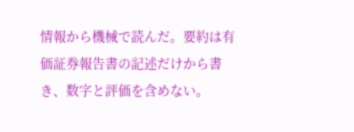情報から機械で読んだ。要約は有価証券報告書の記述だけから書き、数字と評価を含めない。